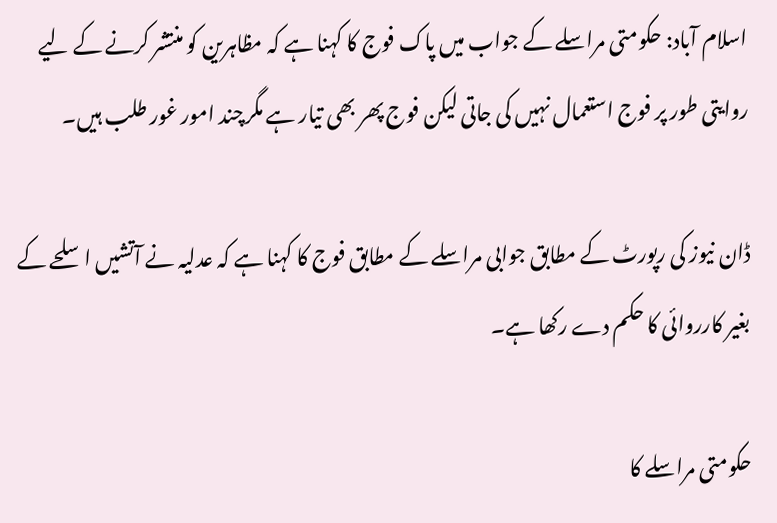اسلام آباد: حکومتی مراسلے کے جواب میں پاک فوج کا کہنا ہے کہ مظاہرین کو منتشر کرنے کے لیے روایتی طور پر فوج استعمال نہیں کی جاتی لیکن فوج پھر بھی تیار ہے مگرچند امور غور طلب ہیں۔

ڈان نیوز کی رپورٹ کے مطابق جوابی مراسلے کے مطابق فوج کا کہنا ہے کہ عدلیہ نے آتشیں اسلحے کے بغیر کارروائی کا حکم دے رکھا ہے۔

حکومتی مراسلے کا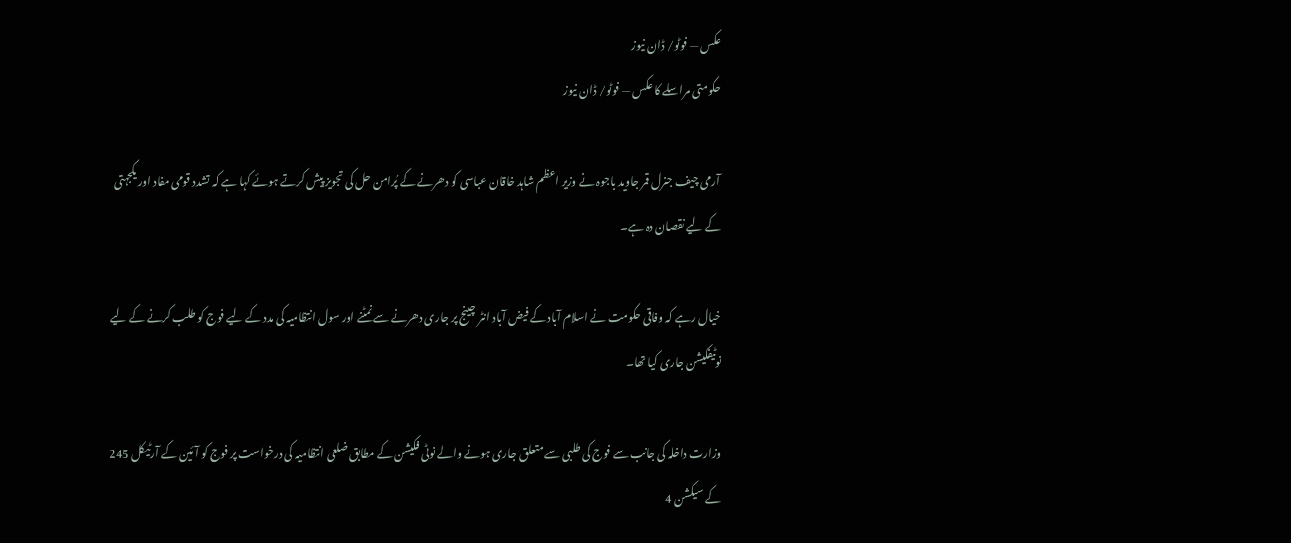عکس — فوٹو/ ڈان نیوز
حکومتی مراسلے کا عکس — فوٹو/ ڈان نیوز

آرمی چیف جنرل قمر جاوید باجوہ نے وزیر اعظم شاہد خاقان عباسی کو دھرنے کے پُرامن حل کی تجویز پیش کرتے ہوئے کہا ہے کہ تشدد قومی مفاد اور یکجہتی کے لیے نقصان دہ ہے۔

خیال رہے کہ وفاقی حکومت نے اسلام آباد کے فیض آباد انٹر چینج پر جاری دھرنے سے نمٹنے اور سول انتظامیہ کی مدد کے لیے فوج کو طلب کرنے کے لیے نوٹیفکیشن جاری کیا تھا۔

وزارت داخلہ کی جانب سے فوج کی طلبی سے متعلق جاری ہونے والے نوٹی فکیشن کے مطابق ضلعی انتظامیہ کی درخواست پر فوج کو آئین کے آرٹیکل 245 کے سیکشن 4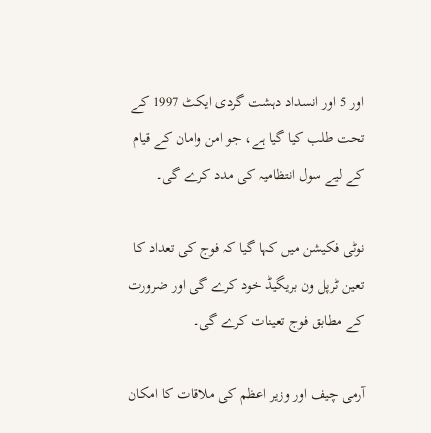اور 5 اور انسداد دہشت گردی ایکٹ 1997 کے تحت طلب کیا گیا ہے، جو امن وامان کے قیام کے لیے سول انتظامیہ کی مدد کرے گی۔

نوٹی فکیشن میں کہا گیا کہ فوج کی تعداد کا تعین ٹرپل ون بریگیڈ خود کرے گی اور ضرورت کے مطابق فوج تعینات کرے گی۔

آرمی چیف اور وزیر اعظم کی ملاقات کا امکان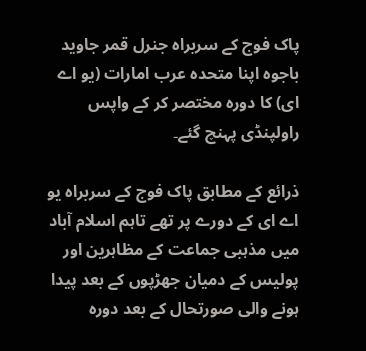پاک فوج کے سربراہ جنرل قمر جاوید باجوہ اپنا متحدہ عرب امارات (یو اے ای) کا دورہ مختصر کر کے واپس راولپنڈی پہنچ گئے۔

ذرائع کے مطابق پاک فوج کے سربراہ یو اے ای کے دورے پر تھے تاہم اسلام آباد میں مذہبی جماعت کے مظاہرین اور پولیس کے دمیان جھڑپوں کے بعد پیدا ہونے والی صورتحال کے بعد دورہ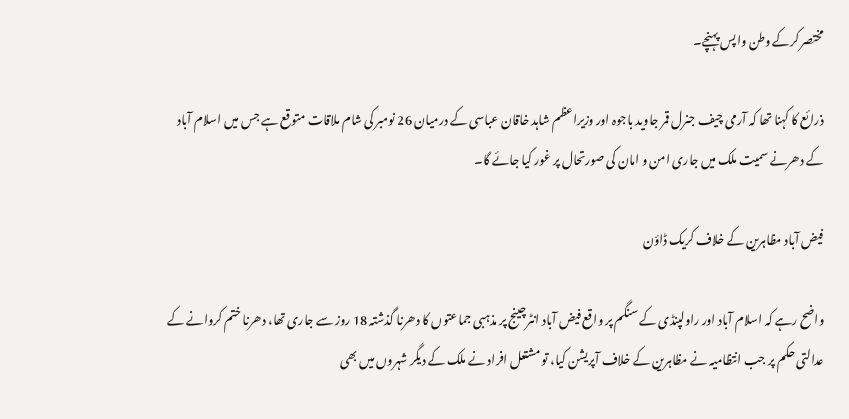مختصر کرکے وطن واپس پہنچے۔

ذرائع کا کہنا تھا کہ آرمی چیف جنرل قمر جاوید باجوہ اور وزیراعظم شاہد خاقان عباسی کے درمیان 26 نومبر کی شام ملاقات متوقع ہے جس میں اسلام آباد کے دھرنے سمیت ملک میں جاری امن و امان کی صورتحال پر غور کیا جائے گا۔

فیض آباد مظاہرین کے خلاف کریک ڈاؤن

واضح رہے کہ اسلام آباد اور راولپنڈی کے سنگم پر واقع فیض آباد انٹرچینج پر مذہبی جماعتوں کا دھرنا گذشتہ 18 روز سے جاری تھا، دھرنا ختم کروانے کے عدالتی حکم پر جب انتظامیہ نے مظاہرین کے خلاف آپریشن کیا، تو مشتعل افراد نے ملک کے دیگر شہروں میں بھی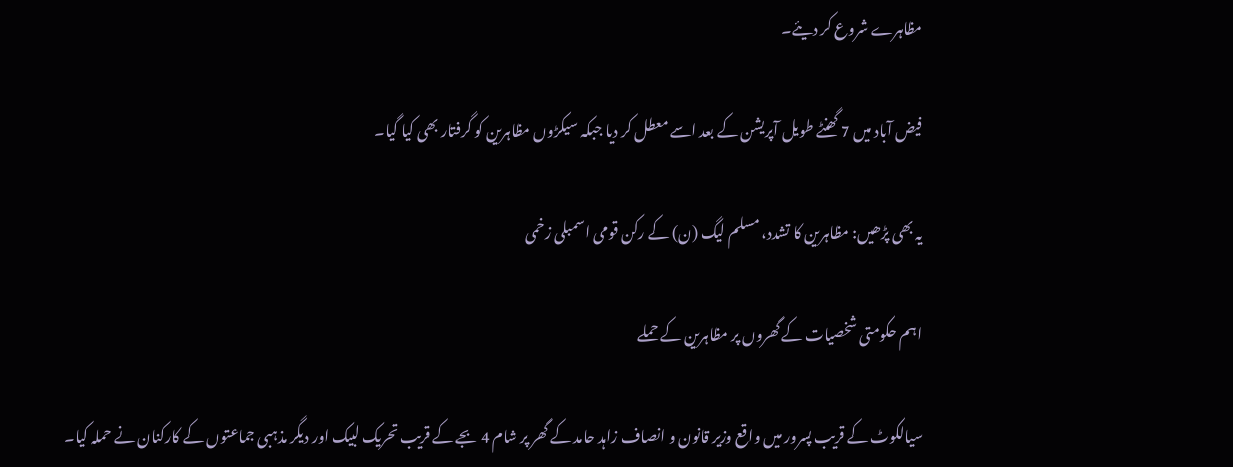مظاہرے شروع کر دیئے۔

فیض آباد میں 7 گھنٹے طویل آپریشن کے بعد اسے معطل کر دیا جبکہ سیکڑوں مظاہرین کو گرفتار بھی کیا گیا۔

یہ بھی پڑھیں: مظاہرین کا تشدد، مسلم لیگ (ن) کے رکن قومی اسمبلی زخمی

اہم حکومتی شخصیات کے گھروں پر مظاہرین کے حملے

سیالکوٹ کے قریب پسرور میں واقع وزیر قانون و انصاف زاہد حامد کے گھر پر شام 4 بجے کے قریب تحریک لبیک اور دیگر مذہبی جماعتوں کے کارکنان نے حملہ کیا۔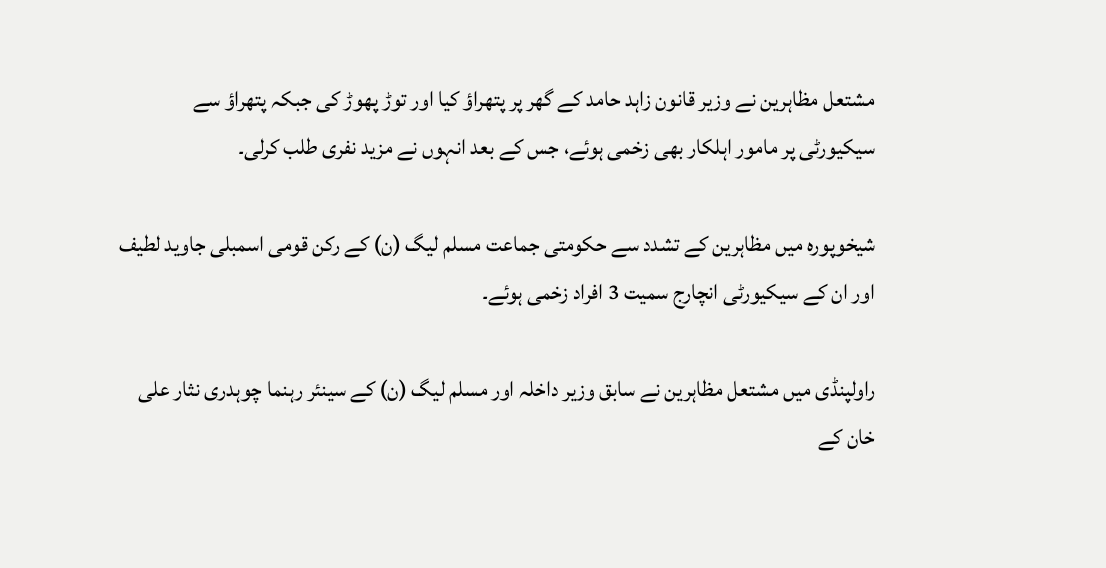مشتعل مظاہرین نے وزیر قانون زاہد حامد کے گھر پر پتھراؤ کیا اور توڑ پھوڑ کی جبکہ پتھراؤ سے سیکیورٹی پر مامور اہلکار بھی زخمی ہوئے، جس کے بعد انہوں نے مزید نفری طلب کرلی۔

شیخوپورہ میں مظاہرین کے تشدد سے حکومتی جماعت مسلم لیگ (ن) کے رکن قومی اسمبلی جاوید لطیف اور ان کے سیکیورٹی انچارج سمیت 3 افراد زخمی ہوئے۔

راولپنڈی میں مشتعل مظاہرین نے سابق وزیر داخلہ اور مسلم لیگ (ن) کے سینئر رہنما چوہدری نثار علی خان کے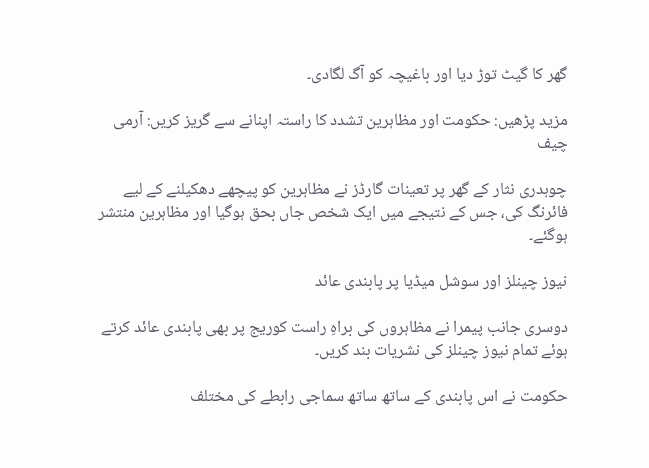گھر کا گیٹ توڑ دیا اور باغیچہ کو آگ لگادی۔

مزید پڑھیں: حکومت اور مظاہرین تشدد کا راستہ اپنانے سے گریز کریں: آرمی چیف

چوہدری نثار کے گھر پر تعینات گارڈز نے مظاہرین کو پیچھے دھکیلنے کے لیے فائرنگ کی، جس کے نتیجے میں ایک شخص جاں بحق ہوگیا اور مظاہرین منتشر ہوگئے۔

نیوز چینلز اور سوشل میڈیا پر پابندی عائد

دوسری جانب پیمرا نے مظاہروں کی براہِ راست کوریج پر بھی پابندی عائد کرتے ہوئے تمام نیوز چینلز کی نشریات بند کریں۔

حکومت نے اس پابندی کے ساتھ ساتھ سماجی رابطے کی مختلف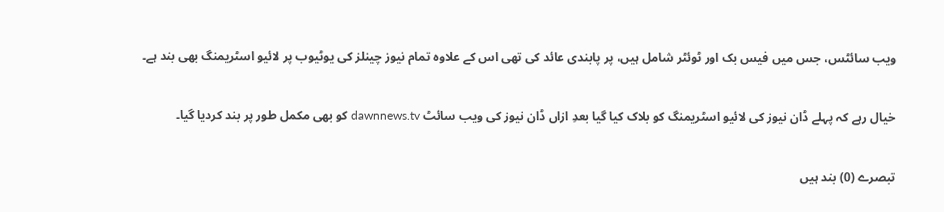ویب سائٹس، جس میں فیس بک اور ٹوئٹر شامل ہیں، پر پابندی عائد کی تھی اس کے علاوہ تمام نیوز چینلز کی یوٹیوب پر لائیو اسٹریمنگ بھی بند ہے۔

خیال رہے کہ پہلے ڈان نیوز کی لائیو اسٹریمنگ کو بلاک کیا گیا بعدِ ازاں ڈان نیوز کی ویب سائٹ dawnnews.tv کو بھی مکمل طور پر بند کردیا گیا۔

تبصرے (0) بند ہیں